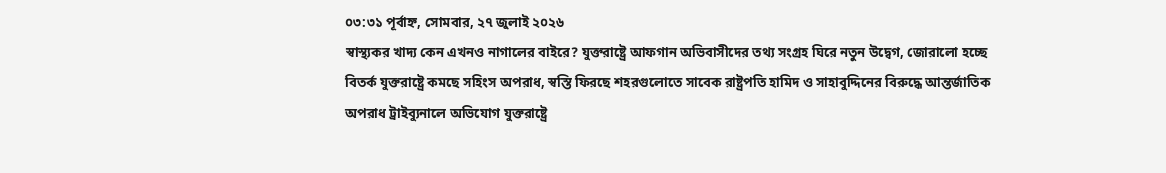০৩:৩১ পূর্বাহ্ন, সোমবার, ২৭ জুলাই ২০২৬
স্বাস্থ্যকর খাদ্য কেন এখনও নাগালের বাইরে? যুক্তরাষ্ট্রে আফগান অভিবাসীদের তথ্য সংগ্রহ ঘিরে নতুন উদ্বেগ, জোরালো হচ্ছে বিতর্ক যুক্তরাষ্ট্রে কমছে সহিংস অপরাধ, স্বস্তি ফিরছে শহরগুলোতে সাবেক রাষ্ট্রপতি হামিদ ও সাহাবুদ্দিনের বিরুদ্ধে আন্তর্জাতিক অপরাধ ট্রাইব্যুনালে অভিযোগ যুক্তরাষ্ট্রে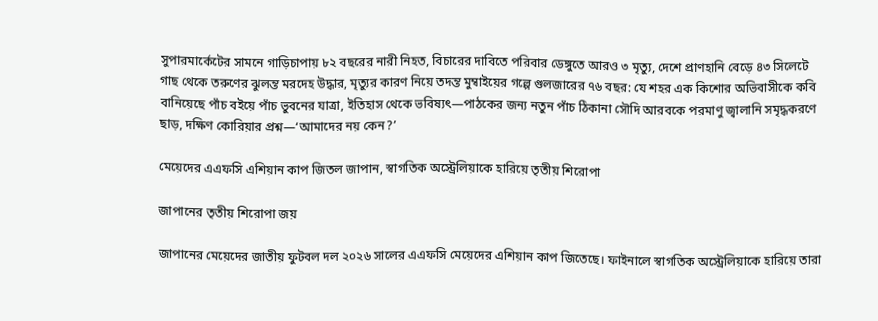সুপারমার্কেটের সামনে গাড়িচাপায় ৮২ বছরের নারী নিহত, বিচারের দাবিতে পরিবার ডেঙ্গুতে আরও ৩ মৃত্যু, দেশে প্রাণহানি বেড়ে ৪৩ সিলেটে গাছ থেকে তরুণের ঝুলন্ত মরদেহ উদ্ধার, মৃত্যুর কারণ নিয়ে তদন্ত মুম্বাইয়ের গল্পে গুলজারের ৭৬ বছর: যে শহর এক কিশোর অভিবাসীকে কবি বানিয়েছে পাঁচ বইয়ে পাঁচ ভুবনের যাত্রা, ইতিহাস থেকে ভবিষ্যৎ—পাঠকের জন্য নতুন পাঁচ ঠিকানা সৌদি আরবকে পরমাণু জ্বালানি সমৃদ্ধকরণে ছাড়, দক্ষিণ কোরিয়ার প্রশ্ন—‘আমাদের নয় কেন?’

মেয়েদের এএফসি এশিয়ান কাপ জিতল জাপান, স্বাগতিক অস্ট্রেলিয়াকে হারিয়ে তৃতীয় শিরোপা

জাপানের তৃতীয় শিরোপা জয়

জাপানের মেয়েদের জাতীয় ফুটবল দল ২০২৬ সালের এএফসি মেয়েদের এশিয়ান কাপ জিতেছে। ফাইনালে স্বাগতিক অস্ট্রেলিয়াকে হারিয়ে তারা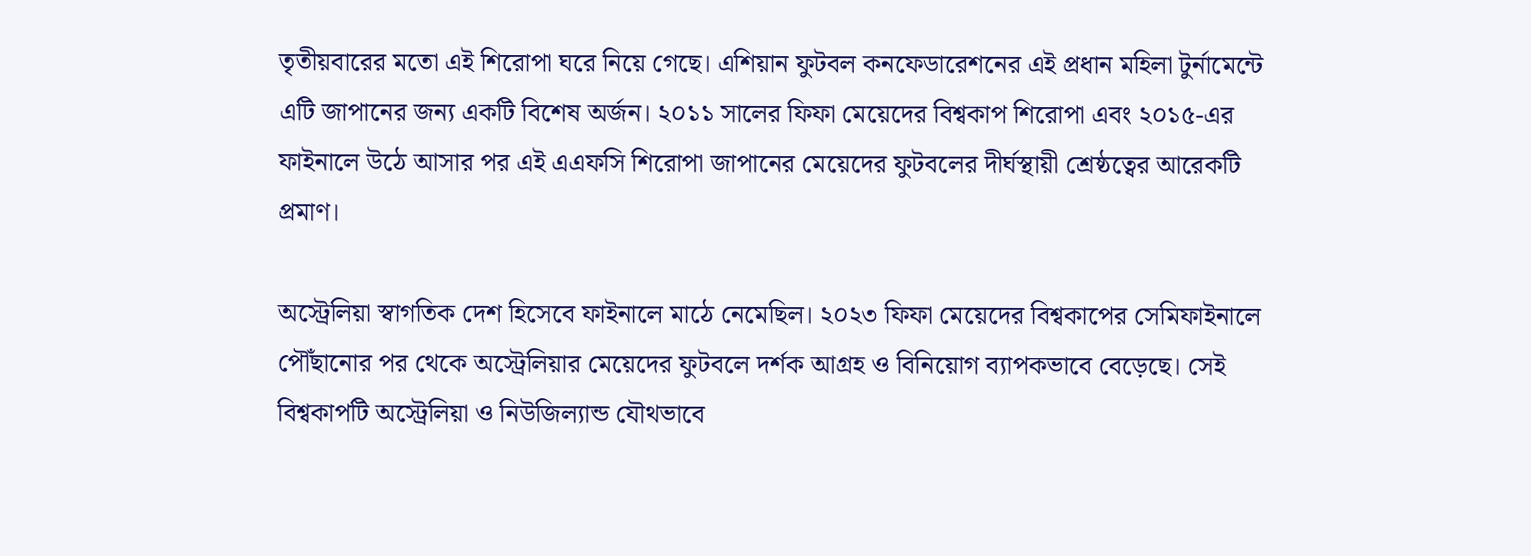তৃতীয়বারের মতো এই শিরোপা ঘরে নিয়ে গেছে। এশিয়ান ফুটবল কনফেডারেশনের এই প্রধান মহিলা টুর্নামেন্টে এটি জাপানের জন্য একটি বিশেষ অর্জন। ২০১১ সালের ফিফা মেয়েদের বিশ্বকাপ শিরোপা এবং ২০১৫-এর ফাইনালে উঠে আসার পর এই এএফসি শিরোপা জাপানের মেয়েদের ফুটবলের দীর্ঘস্থায়ী শ্রেষ্ঠত্বের আরেকটি প্রমাণ।

অস্ট্রেলিয়া স্বাগতিক দেশ হিসেবে ফাইনালে মাঠে নেমেছিল। ২০২৩ ফিফা মেয়েদের বিশ্বকাপের সেমিফাইনালে পৌঁছানোর পর থেকে অস্ট্রেলিয়ার মেয়েদের ফুটবলে দর্শক আগ্রহ ও বিনিয়োগ ব্যাপকভাবে বেড়েছে। সেই বিশ্বকাপটি অস্ট্রেলিয়া ও নিউজিল্যান্ড যৌথভাবে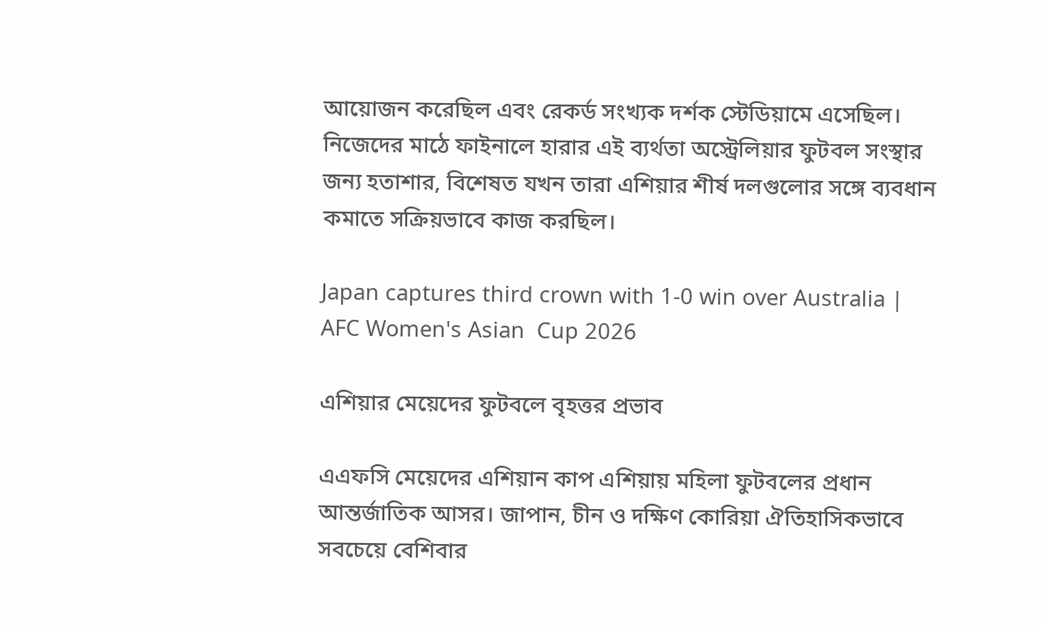আয়োজন করেছিল এবং রেকর্ড সংখ্যক দর্শক স্টেডিয়ামে এসেছিল। নিজেদের মাঠে ফাইনালে হারার এই ব্যর্থতা অস্ট্রেলিয়ার ফুটবল সংস্থার জন্য হতাশার, বিশেষত যখন তারা এশিয়ার শীর্ষ দলগুলোর সঙ্গে ব্যবধান কমাতে সক্রিয়ভাবে কাজ করছিল।

Japan captures third crown with 1-0 win over Australia | AFC Women's Asian  Cup 2026

এশিয়ার মেয়েদের ফুটবলে বৃহত্তর প্রভাব

এএফসি মেয়েদের এশিয়ান কাপ এশিয়ায় মহিলা ফুটবলের প্রধান আন্তর্জাতিক আসর। জাপান, চীন ও দক্ষিণ কোরিয়া ঐতিহাসিকভাবে সবচেয়ে বেশিবার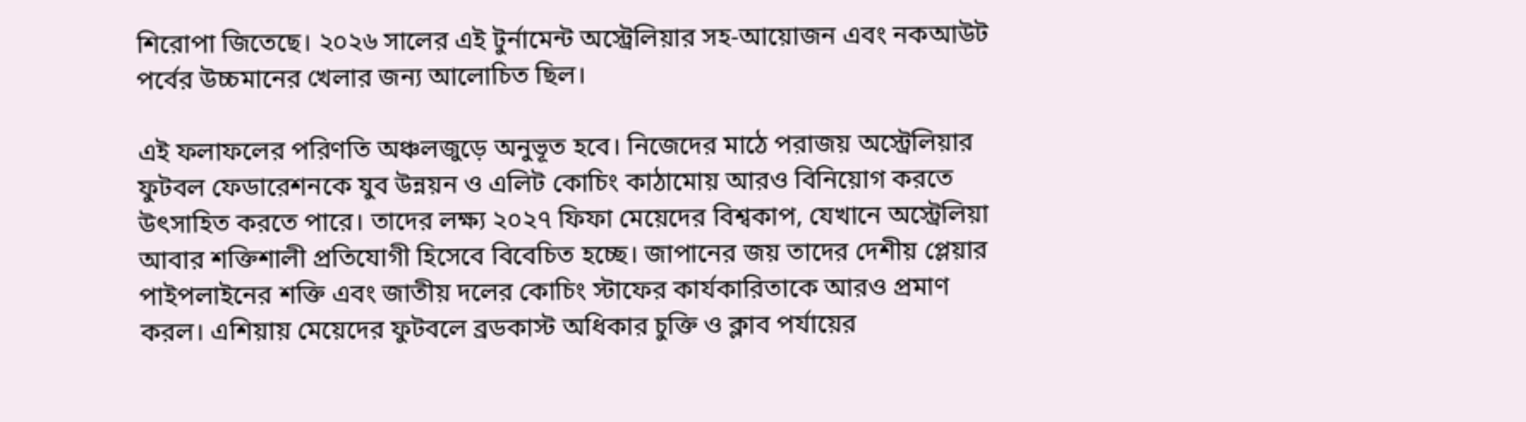শিরোপা জিতেছে। ২০২৬ সালের এই টুর্নামেন্ট অস্ট্রেলিয়ার সহ-আয়োজন এবং নকআউট পর্বের উচ্চমানের খেলার জন্য আলোচিত ছিল।

এই ফলাফলের পরিণতি অঞ্চলজুড়ে অনুভূত হবে। নিজেদের মাঠে পরাজয় অস্ট্রেলিয়ার ফুটবল ফেডারেশনকে যুব উন্নয়ন ও এলিট কোচিং কাঠামোয় আরও বিনিয়োগ করতে উৎসাহিত করতে পারে। তাদের লক্ষ্য ২০২৭ ফিফা মেয়েদের বিশ্বকাপ, যেখানে অস্ট্রেলিয়া আবার শক্তিশালী প্রতিযোগী হিসেবে বিবেচিত হচ্ছে। জাপানের জয় তাদের দেশীয় প্লেয়ার পাইপলাইনের শক্তি এবং জাতীয় দলের কোচিং স্টাফের কার্যকারিতাকে আরও প্রমাণ করল। এশিয়ায় মেয়েদের ফুটবলে ব্রডকাস্ট অধিকার চুক্তি ও ক্লাব পর্যায়ের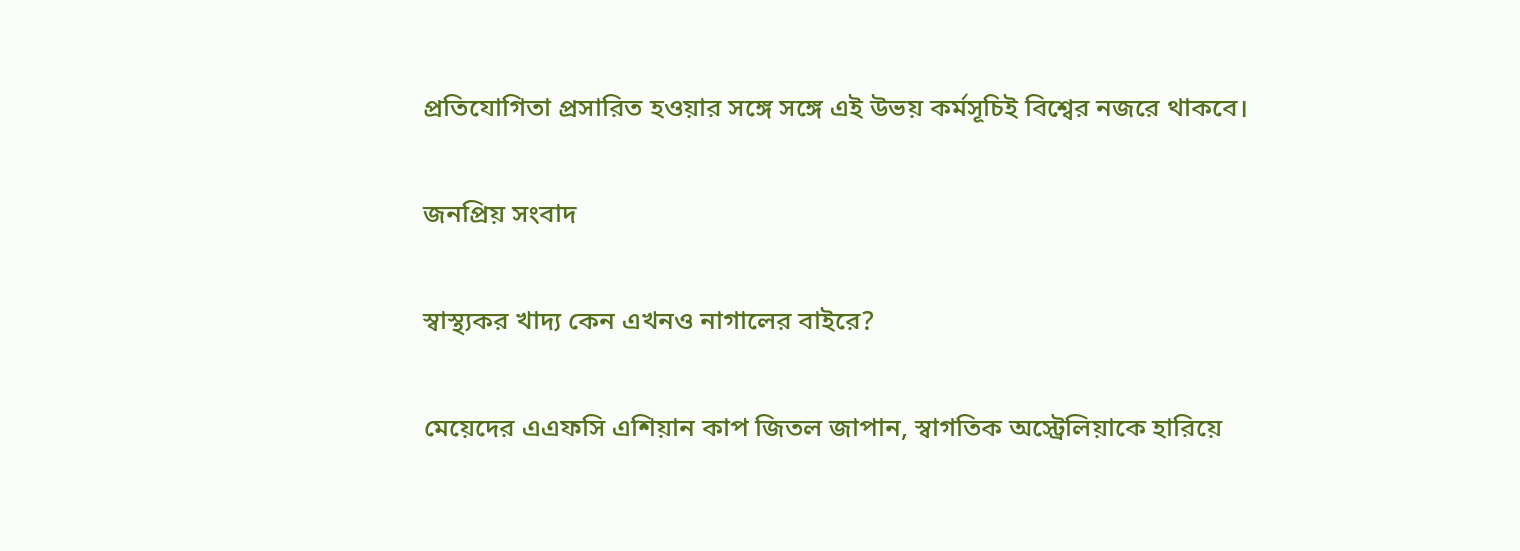প্রতিযোগিতা প্রসারিত হওয়ার সঙ্গে সঙ্গে এই উভয় কর্মসূচিই বিশ্বের নজরে থাকবে।

জনপ্রিয় সংবাদ

স্বাস্থ্যকর খাদ্য কেন এখনও নাগালের বাইরে?

মেয়েদের এএফসি এশিয়ান কাপ জিতল জাপান, স্বাগতিক অস্ট্রেলিয়াকে হারিয়ে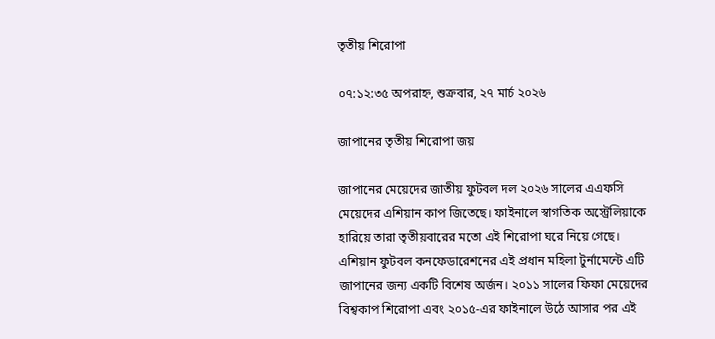তৃতীয় শিরোপা

০৭:১২:৩৫ অপরাহ্ন, শুক্রবার, ২৭ মার্চ ২০২৬

জাপানের তৃতীয় শিরোপা জয়

জাপানের মেয়েদের জাতীয় ফুটবল দল ২০২৬ সালের এএফসি মেয়েদের এশিয়ান কাপ জিতেছে। ফাইনালে স্বাগতিক অস্ট্রেলিয়াকে হারিয়ে তারা তৃতীয়বারের মতো এই শিরোপা ঘরে নিয়ে গেছে। এশিয়ান ফুটবল কনফেডারেশনের এই প্রধান মহিলা টুর্নামেন্টে এটি জাপানের জন্য একটি বিশেষ অর্জন। ২০১১ সালের ফিফা মেয়েদের বিশ্বকাপ শিরোপা এবং ২০১৫-এর ফাইনালে উঠে আসার পর এই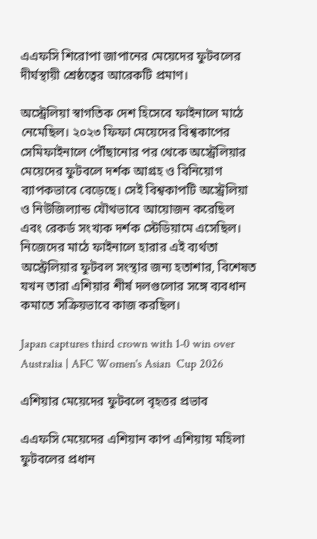এএফসি শিরোপা জাপানের মেয়েদের ফুটবলের দীর্ঘস্থায়ী শ্রেষ্ঠত্বের আরেকটি প্রমাণ।

অস্ট্রেলিয়া স্বাগতিক দেশ হিসেবে ফাইনালে মাঠে নেমেছিল। ২০২৩ ফিফা মেয়েদের বিশ্বকাপের সেমিফাইনালে পৌঁছানোর পর থেকে অস্ট্রেলিয়ার মেয়েদের ফুটবলে দর্শক আগ্রহ ও বিনিয়োগ ব্যাপকভাবে বেড়েছে। সেই বিশ্বকাপটি অস্ট্রেলিয়া ও নিউজিল্যান্ড যৌথভাবে আয়োজন করেছিল এবং রেকর্ড সংখ্যক দর্শক স্টেডিয়ামে এসেছিল। নিজেদের মাঠে ফাইনালে হারার এই ব্যর্থতা অস্ট্রেলিয়ার ফুটবল সংস্থার জন্য হতাশার, বিশেষত যখন তারা এশিয়ার শীর্ষ দলগুলোর সঙ্গে ব্যবধান কমাতে সক্রিয়ভাবে কাজ করছিল।

Japan captures third crown with 1-0 win over Australia | AFC Women's Asian  Cup 2026

এশিয়ার মেয়েদের ফুটবলে বৃহত্তর প্রভাব

এএফসি মেয়েদের এশিয়ান কাপ এশিয়ায় মহিলা ফুটবলের প্রধান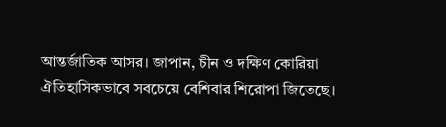আন্তর্জাতিক আসর। জাপান, চীন ও দক্ষিণ কোরিয়া ঐতিহাসিকভাবে সবচেয়ে বেশিবার শিরোপা জিতেছে।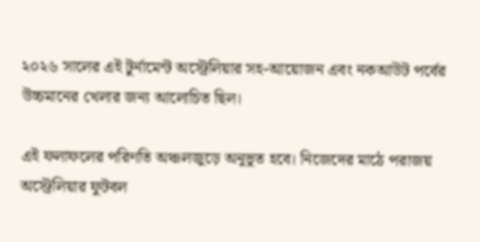২০২৬ সালের এই টুর্নামেন্ট অস্ট্রেলিয়ার সহ-আয়োজন এবং নকআউট পর্বের উচ্চমানের খেলার জন্য আলোচিত ছিল।

এই ফলাফলের পরিণতি অঞ্চলজুড়ে অনুভূত হবে। নিজেদের মাঠে পরাজয় অস্ট্রেলিয়ার ফুটবল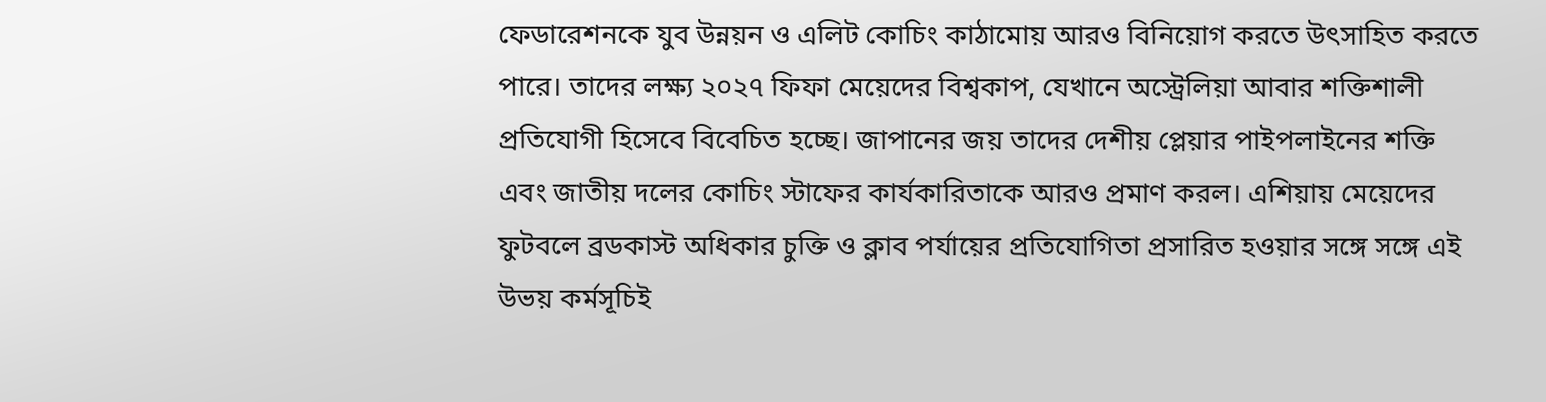ফেডারেশনকে যুব উন্নয়ন ও এলিট কোচিং কাঠামোয় আরও বিনিয়োগ করতে উৎসাহিত করতে পারে। তাদের লক্ষ্য ২০২৭ ফিফা মেয়েদের বিশ্বকাপ, যেখানে অস্ট্রেলিয়া আবার শক্তিশালী প্রতিযোগী হিসেবে বিবেচিত হচ্ছে। জাপানের জয় তাদের দেশীয় প্লেয়ার পাইপলাইনের শক্তি এবং জাতীয় দলের কোচিং স্টাফের কার্যকারিতাকে আরও প্রমাণ করল। এশিয়ায় মেয়েদের ফুটবলে ব্রডকাস্ট অধিকার চুক্তি ও ক্লাব পর্যায়ের প্রতিযোগিতা প্রসারিত হওয়ার সঙ্গে সঙ্গে এই উভয় কর্মসূচিই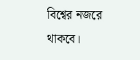বিশ্বের নজরে থাকবে।